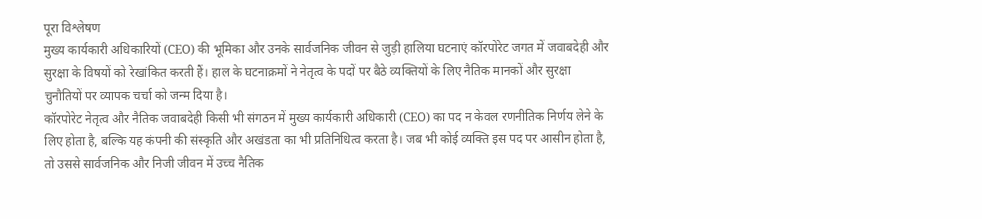पूरा विश्लेषण
मुख्य कार्यकारी अधिकारियों (CEO) की भूमिका और उनके सार्वजनिक जीवन से जुड़ी हालिया घटनाएं कॉरपोरेट जगत में जवाबदेही और सुरक्षा के विषयों को रेखांकित करती हैं। हाल के घटनाक्रमों ने नेतृत्व के पदों पर बैठे व्यक्तियों के लिए नैतिक मानकों और सुरक्षा चुनौतियों पर व्यापक चर्चा को जन्म दिया है।
कॉरपोरेट नेतृत्व और नैतिक जवाबदेही किसी भी संगठन में मुख्य कार्यकारी अधिकारी (CEO) का पद न केवल रणनीतिक निर्णय लेने के लिए होता है, बल्कि यह कंपनी की संस्कृति और अखंडता का भी प्रतिनिधित्व करता है। जब भी कोई व्यक्ति इस पद पर आसीन होता है, तो उससे सार्वजनिक और निजी जीवन में उच्च नैतिक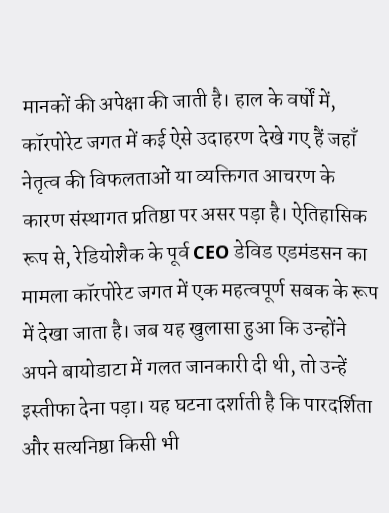मानकों की अपेक्षा की जाती है। हाल के वर्षों में, कॉरपोरेट जगत में कई ऐसे उदाहरण देखे गए हैं जहाँ नेतृत्व की विफलताओं या व्यक्तिगत आचरण के कारण संस्थागत प्रतिष्ठा पर असर पड़ा है। ऐतिहासिक रूप से, रेडियोशैक के पूर्व CEO डेविड एडमंडसन का मामला कॉरपोरेट जगत में एक महत्वपूर्ण सबक के रूप में देखा जाता है। जब यह खुलासा हुआ कि उन्होंने अपने बायोडाटा में गलत जानकारी दी थी, तो उन्हें इस्तीफा देना पड़ा। यह घटना दर्शाती है कि पारदर्शिता और सत्यनिष्ठा किसी भी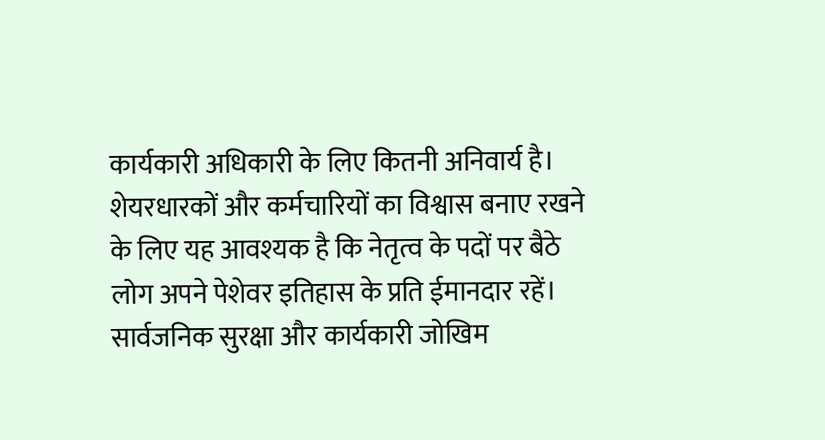कार्यकारी अधिकारी के लिए कितनी अनिवार्य है। शेयरधारकों और कर्मचारियों का विश्वास बनाए रखने के लिए यह आवश्यक है कि नेतृत्व के पदों पर बैठे लोग अपने पेशेवर इतिहास के प्रति ईमानदार रहें।
सार्वजनिक सुरक्षा और कार्यकारी जोखिम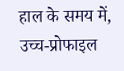हाल के समय में, उच्च-प्रोफाइल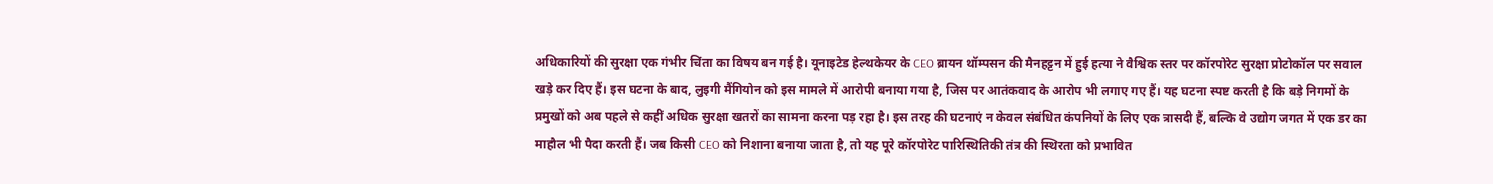अधिकारियों की सुरक्षा एक गंभीर चिंता का विषय बन गई है। यूनाइटेड हेल्थकेयर के CEO ब्रायन थॉम्पसन की मैनहट्टन में हुई हत्या ने वैश्विक स्तर पर कॉरपोरेट सुरक्षा प्रोटोकॉल पर सवाल खड़े कर दिए हैं। इस घटना के बाद, लुइगी मैंगियोन को इस मामले में आरोपी बनाया गया है, जिस पर आतंकवाद के आरोप भी लगाए गए हैं। यह घटना स्पष्ट करती है कि बड़े निगमों के प्रमुखों को अब पहले से कहीं अधिक सुरक्षा खतरों का सामना करना पड़ रहा है। इस तरह की घटनाएं न केवल संबंधित कंपनियों के लिए एक त्रासदी हैं, बल्कि वे उद्योग जगत में एक डर का माहौल भी पैदा करती हैं। जब किसी CEO को निशाना बनाया जाता है, तो यह पूरे कॉरपोरेट पारिस्थितिकी तंत्र की स्थिरता को प्रभावित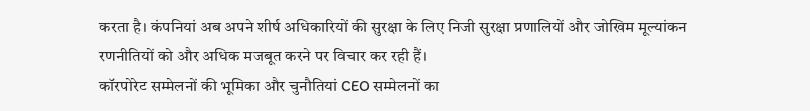करता है। कंपनियां अब अपने शीर्ष अधिकारियों की सुरक्षा के लिए निजी सुरक्षा प्रणालियों और जोखिम मूल्यांकन रणनीतियों को और अधिक मजबूत करने पर विचार कर रही हैं।
कॉरपोरेट सम्मेलनों की भूमिका और चुनौतियां CEO सम्मेलनों का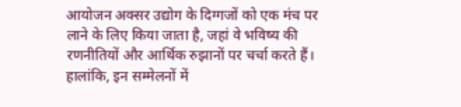आयोजन अक्सर उद्योग के दिग्गजों को एक मंच पर लाने के लिए किया जाता है, जहां वे भविष्य की रणनीतियों और आर्थिक रुझानों पर चर्चा करते हैं। हालांकि, इन सम्मेलनों में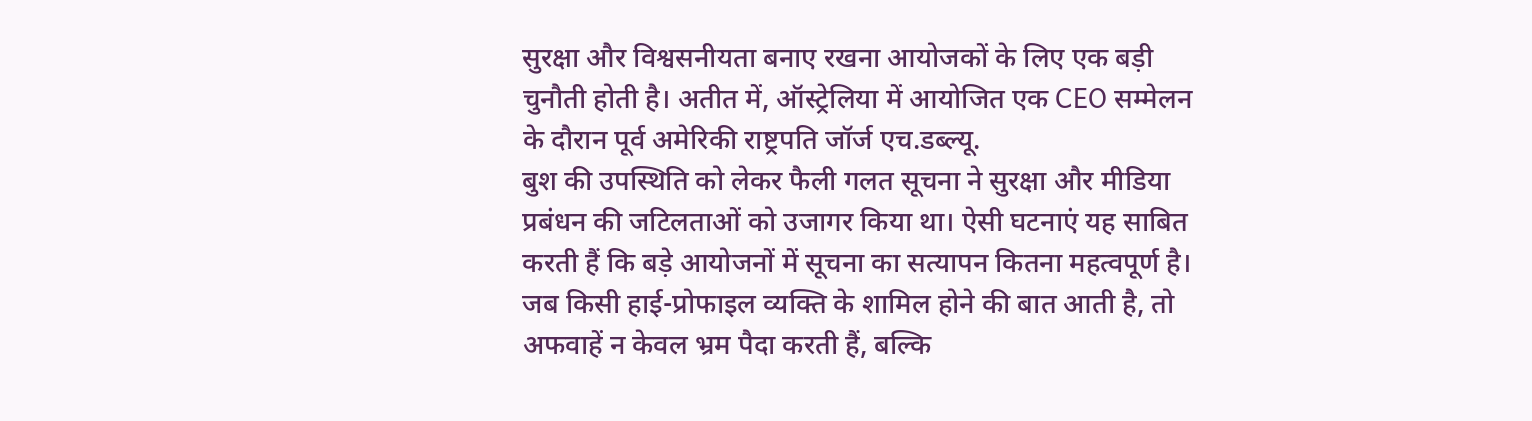सुरक्षा और विश्वसनीयता बनाए रखना आयोजकों के लिए एक बड़ी चुनौती होती है। अतीत में, ऑस्ट्रेलिया में आयोजित एक CEO सम्मेलन के दौरान पूर्व अमेरिकी राष्ट्रपति जॉर्ज एच.डब्ल्यू.
बुश की उपस्थिति को लेकर फैली गलत सूचना ने सुरक्षा और मीडिया प्रबंधन की जटिलताओं को उजागर किया था। ऐसी घटनाएं यह साबित करती हैं कि बड़े आयोजनों में सूचना का सत्यापन कितना महत्वपूर्ण है। जब किसी हाई-प्रोफाइल व्यक्ति के शामिल होने की बात आती है, तो अफवाहें न केवल भ्रम पैदा करती हैं, बल्कि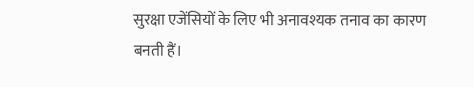सुरक्षा एजेंसियों के लिए भी अनावश्यक तनाव का कारण बनती हैं।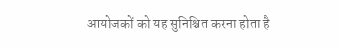आयोजकों को यह सुनिश्चित करना होता है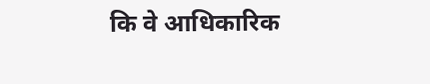कि वे आधिकारिक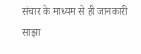संचार के माध्यम से ही जानकारी साझा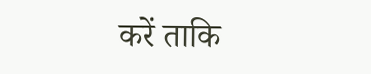करें ताकि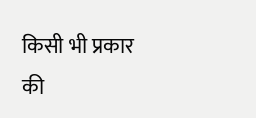किसी भी प्रकार की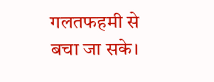गलतफहमी से बचा जा सके।